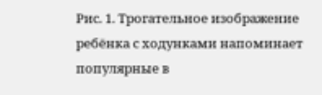Рис. 1. Трогательное изображение ребёнка с ходунками напоминает популярные в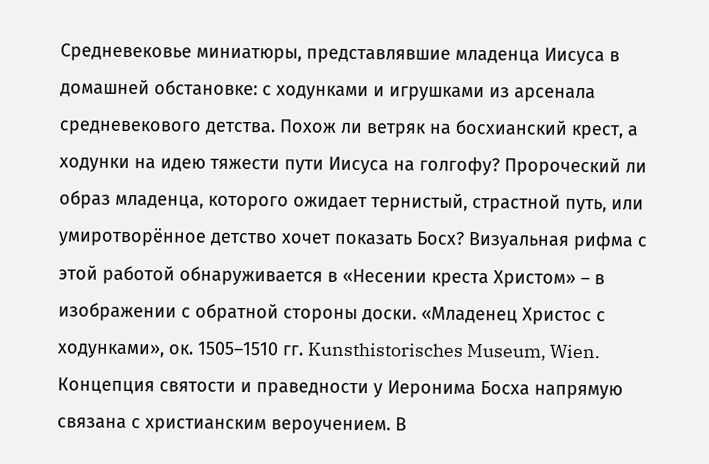Средневековье миниатюры, представлявшие младенца Иисуса в домашней обстановке: с ходунками и игрушками из арсенала средневекового детства. Похож ли ветряк на босхианский крест, а ходунки на идею тяжести пути Иисуса на голгофу? Пророческий ли образ младенца, которого ожидает тернистый, страстной путь, или умиротворённое детство хочет показать Босх? Визуальная рифма с этой работой обнаруживается в «Несении креста Христом» – в изображении с обратной стороны доски. «Младенец Христос с ходунками», ок. 1505–1510 гг. Kunsthistorisches Museum, Wien.
Концепция святости и праведности у Иеронима Босха напрямую связана с христианским вероучением. В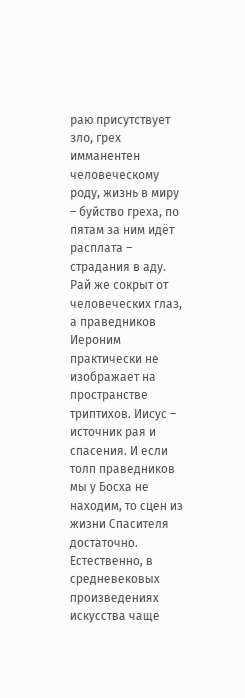раю присутствует зло, грех имманентен человеческому роду, жизнь в миру – буйство греха, по пятам за ним идёт расплата – страдания в аду. Рай же сокрыт от человеческих глаз, а праведников Иероним практически не изображает на пространстве триптихов. Иисус – источник рая и спасения. И если толп праведников мы у Босха не находим, то сцен из жизни Спасителя достаточно. Естественно, в средневековых произведениях искусства чаще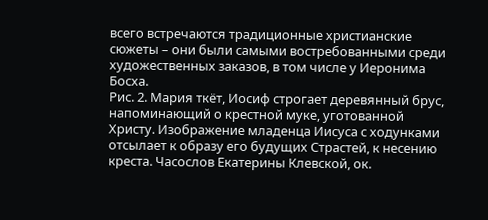всего встречаются традиционные христианские сюжеты – они были самыми востребованными среди художественных заказов, в том числе у Иеронима Босха.
Рис. 2. Мария ткёт, Иосиф строгает деревянный брус, напоминающий о крестной муке, уготованной Христу. Изображение младенца Иисуса с ходунками отсылает к образу его будущих Страстей, к несению креста. Часослов Екатерины Клевской, ок.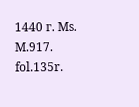1440 г. Ms. M.917. fol.135r.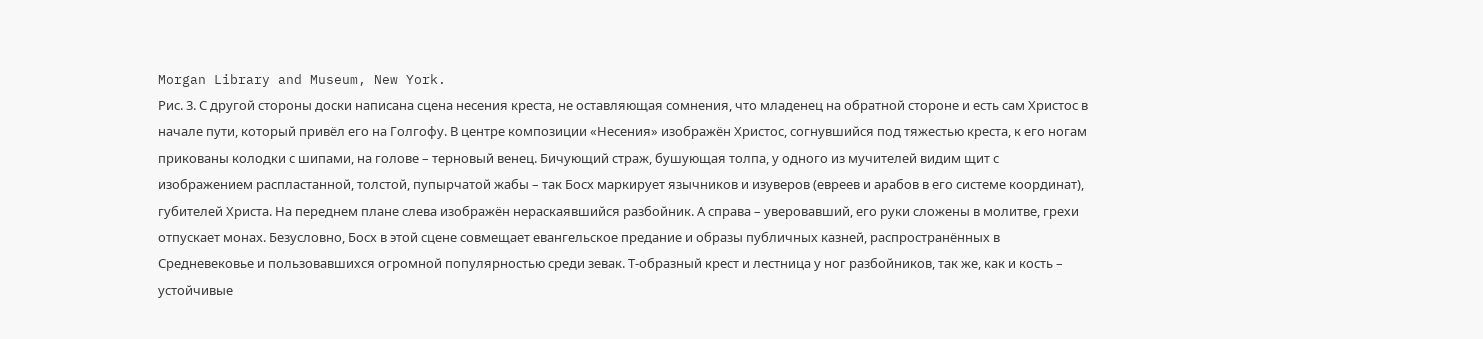Morgan Library and Museum, New York.
Рис. 3. С другой стороны доски написана сцена несения креста, не оставляющая сомнения, что младенец на обратной стороне и есть сам Христос в начале пути, который привёл его на Голгофу. В центре композиции «Несения» изображён Христос, согнувшийся под тяжестью креста, к его ногам прикованы колодки с шипами, на голове – терновый венец. Бичующий страж, бушующая толпа, у одного из мучителей видим щит с изображением распластанной, толстой, пупырчатой жабы – так Босх маркирует язычников и изуверов (евреев и арабов в его системе координат), губителей Христа. На переднем плане слева изображён нераскаявшийся разбойник. А справа – уверовавший, его руки сложены в молитве, грехи отпускает монах. Безусловно, Босх в этой сцене совмещает евангельское предание и образы публичных казней, распространённых в Средневековье и пользовавшихся огромной популярностью среди зевак. Т-образный крест и лестница у ног разбойников, так же, как и кость – устойчивые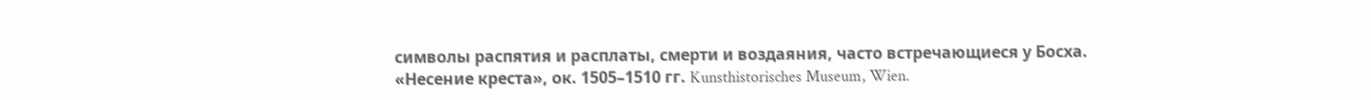символы распятия и расплаты, смерти и воздаяния, часто встречающиеся у Босха. «Несение креста», ок. 1505–1510 гг. Kunsthistorisches Museum, Wien.